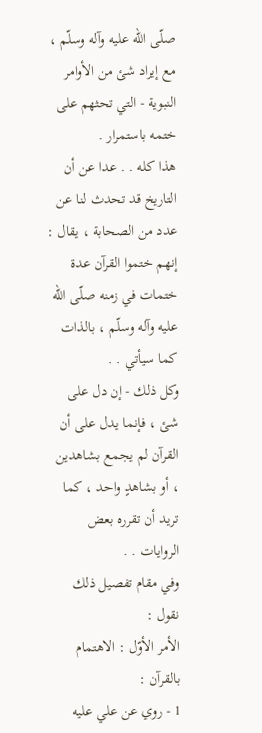صلّى الله عليه وآله وسلّم ، مع إيراد شئ من الأوامر النبوية - التي تحثهم على ختمه باستمرار .
هذا كله . . عدا عن أن التاريخ قد تحدث لنا عن عدد من الصحابة ، يقال : إنهم ختموا القرآن عدة ختمات في زمنه صلّى الله عليه وآله وسلّم ، بالذات كما سيأتي . .
وكل ذلك - إن دل على شئ ، فإنما يدل على أن القرآن لم يجمع بشاهدين ، أو بشاهدٍ واحد ، كما تريد أن تقرره بعض الروايات . .
وفي مقام تفصيل ذلك نقول :
الأمر الأوّل : الاهتمام بالقرآن :
1 - روي عن علي عليه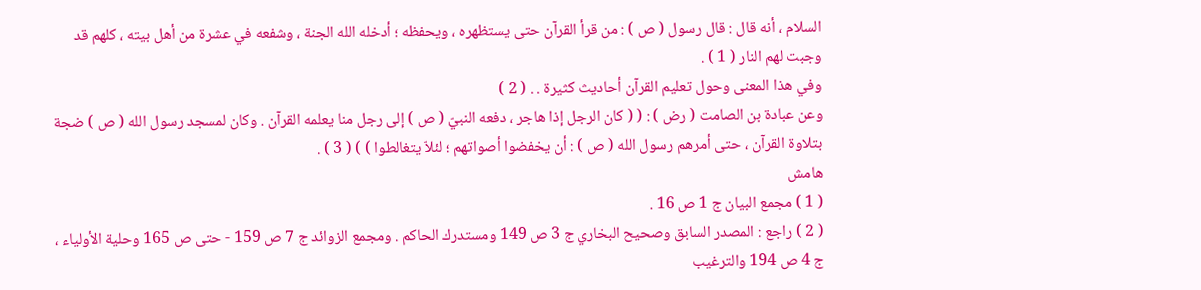السلام ، أنه قال : قال رسول ( ص ) : من قرأ القرآن حتى يستظهره ، ويحفظه ؛ أدخله الله الجنة ، وشفعه في عشرة من أهل بيته ، كلهم قد وجبت لهم النار ( 1 ) .
وفي هذا المعنى وحول تعليم القرآن أحاديث كثيرة . . ( 2 )
وعن عبادة بن الصامت ( رض ) : ( ( كان الرجل إذا هاجر ، دفعه النبيّ ( ص ) إلى رجل منا يعلمه القرآن . وكان لمسجد رسول الله ( ص ) ضجة بتلاوة القرآن ، حتى أمرهم رسول الله ( ص ) : أن يخفضوا أصواتهم ؛ لئلاّ يتغالطوا ) ) ( 3 ) .
هامش
( 1 ) مجمع البيان ج 1 ص 16 .
( 2 ) راجع : المصدر السابق وصحيح البخاري ج 3 ص 149 ومستدرك الحاكم . ومجمع الزوائد ج 7 ص 159 - حتى ص 165 وحلية الأولياء ، ج 4 ص 194 والترغيب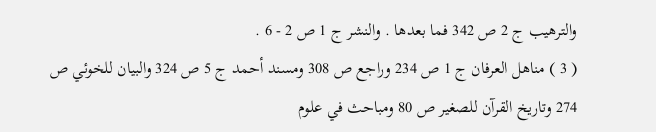والترهيب ج 2 ص 342 فما بعدها . والنشر ج 1 ص 2 - 6 .
( 3 ) مناهل العرفان ج 1 ص 234 وراجع ص 308 ومسند أحمد ج 5 ص 324 والبيان للخوئي ص 274 وتاريخ القرآن للصغير ص 80 ومباحث في علوم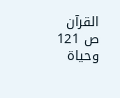القرآن ص 121 وحياة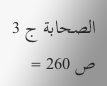الصحابة ج 3 ص 260 =